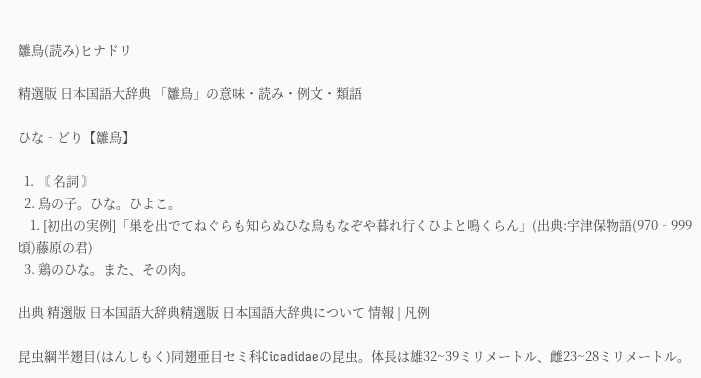雛鳥(読み)ヒナドリ

精選版 日本国語大辞典 「雛鳥」の意味・読み・例文・類語

ひな‐どり【雛鳥】

  1. 〘 名詞 〙
  2. 鳥の子。ひな。ひよこ。
    1. [初出の実例]「巣を出でてねぐらも知らぬひな鳥もなぞや暮れ行くひよと鳴くらん」(出典:宇津保物語(970‐999頃)藤原の君)
  3. 鶏のひな。また、その肉。

出典 精選版 日本国語大辞典精選版 日本国語大辞典について 情報 | 凡例

昆虫綱半翅目(はんしもく)同翅亜目セミ科Cicadidaeの昆虫。体長は雄32~39ミリメートル、雌23~28ミリメートル。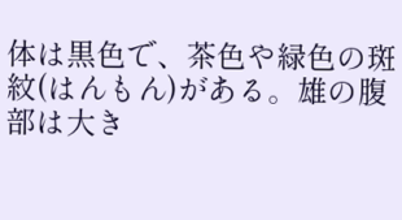体は黒色で、茶色や緑色の斑紋(はんもん)がある。雄の腹部は大き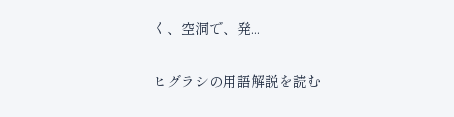く、空洞で、発...

ヒグラシの用語解説を読む